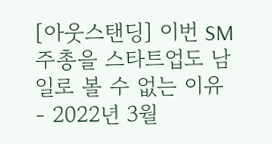[아웃스탠딩] 이번 SM 주총을 스타트업도 남 일로 볼 수 없는 이유
- 2022년 3월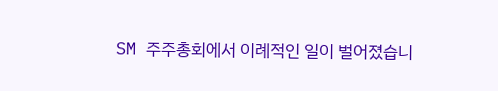SM 주주총회에서 이례적인 일이 벌어졌습니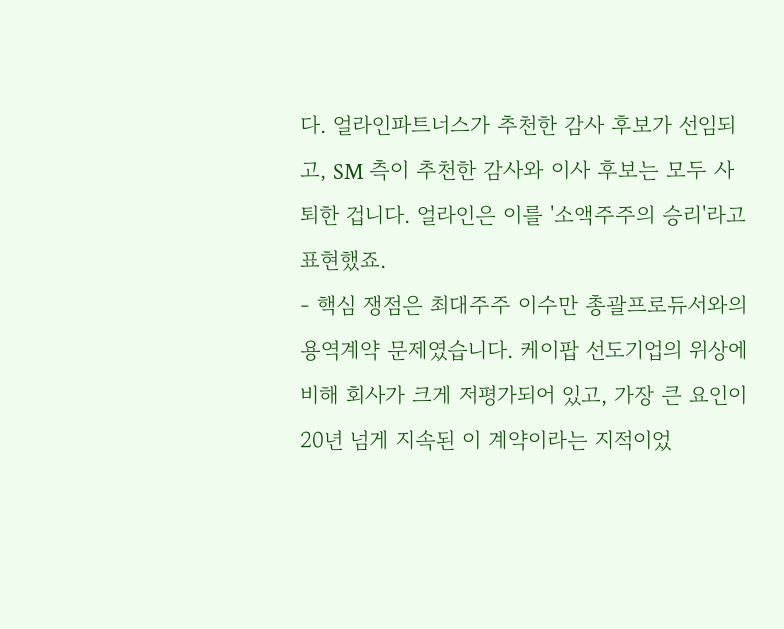다. 얼라인파트너스가 추천한 감사 후보가 선임되고, SM 측이 추천한 감사와 이사 후보는 모두 사퇴한 겁니다. 얼라인은 이를 '소액주주의 승리'라고 표현했죠.
- 핵심 쟁점은 최대주주 이수만 총괄프로듀서와의 용역계약 문제였습니다. 케이팝 선도기업의 위상에 비해 회사가 크게 저평가되어 있고, 가장 큰 요인이 20년 넘게 지속된 이 계약이라는 지적이었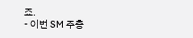죠.
- 이번 SM 주총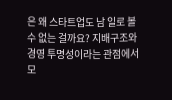은 왜 스타트업도 남 일로 볼 수 없는 걸까요? 지배구조와 경영 투명성이라는 관점에서 모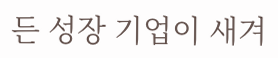든 성장 기업이 새겨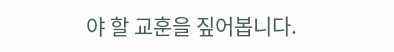야 할 교훈을 짚어봅니다.